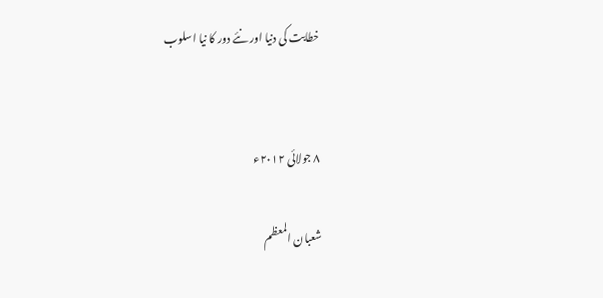خطابت کی دنیا اور نئے دور کا نیا اسلوب


۸ جولائی ۲۰۱۲ء

شعبان المعظم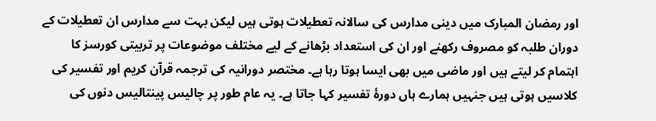اور رمضان المبارک میں دینی مدارس کی سالانہ تعطیلات ہوتی ہیں لیکن بہت سے مدارس ان تعطیلات کے دوران طلبہ کو مصروف رکھنے اور ان کی استعداد بڑھانے کے لیے مختلف موضوعات پر تربیتی کورسز کا اہتمام کر لیتے ہیں اور ماضی میں بھی ایسا ہوتا رہا ہے۔ مختصر دورانیہ کی ترجمہ قرآن کریم اور تفسیر کی کلاسیں ہوتی ہیں جنہیں ہمارے ہاں دورۂ تفسیر کہا جاتا ہے۔ یہ عام طور پر چالیس پینتالیس دنوں کی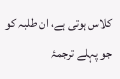کلاس ہوتی ہے، ان طلبہ کو جو پہلے ترجمۂ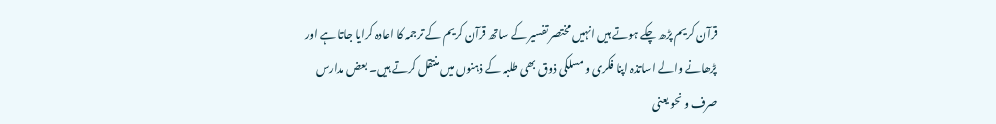قرآن کریم پڑھ چکے ہوتے ہیں انہیں مختصر تفسیر کے ساتھ قرآن کریم کے ترجمہ کا اعادہ کرایا جاتا ہے اور پڑھانے والے اساتذہ اپنا فکری و مسلکی ذوق بھی طلبہ کے ذہنوں میں منتقل کرتے ہیں۔ بعض مدارس صرف و نحو یعنی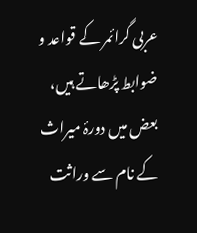عربی گرائمر کے قواعد و ضوابط پڑھاتے ہیں، بعض میں دورۂ میراث کے نام سے وراثت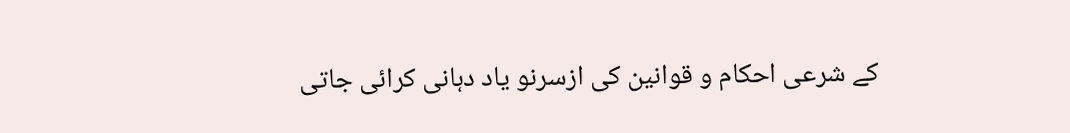کے شرعی احکام و قوانین کی ازسرنو یاد دہانی کرائی جاتی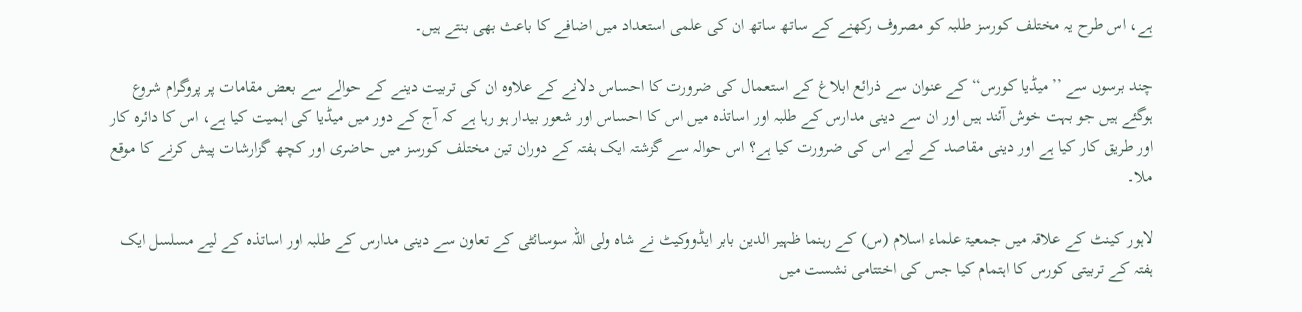ہے، اس طرح یہ مختلف کورسز طلبہ کو مصروف رکھنے کے ساتھ ساتھ ان کی علمی استعداد میں اضافے کا باعث بھی بنتے ہیں۔

چند برسوں سے ’’میڈیا کورس‘‘ کے عنوان سے ذرائع ابلاغ کے استعمال کی ضرورت کا احساس دلانے کے علاوہ ان کی تربیت دینے کے حوالے سے بعض مقامات پر پروگرام شروع ہوگئے ہیں جو بہت خوش آئند ہیں اور ان سے دینی مدارس کے طلبہ اور اساتذہ میں اس کا احساس اور شعور بیدار ہو رہا ہے کہ آج کے دور میں میڈیا کی اہمیت کیا ہے، اس کا دائرہ کار اور طریق کار کیا ہے اور دینی مقاصد کے لیے اس کی ضرورت کیا ہے؟ اس حوالہ سے گزشتہ ایک ہفتہ کے دوران تین مختلف کورسز میں حاضری اور کچھ گزارشات پیش کرنے کا موقع ملا۔

لاہور کینٹ کے علاقہ میں جمعیۃ علماء اسلام (س) کے رہنما ظہیر الدین بابر ایڈووکیٹ نے شاہ ولی اللہ سوسائٹی کے تعاون سے دینی مدارس کے طلبہ اور اساتذہ کے لیے مسلسل ایک ہفتہ کے تربیتی کورس کا اہتمام کیا جس کی اختتامی نشست میں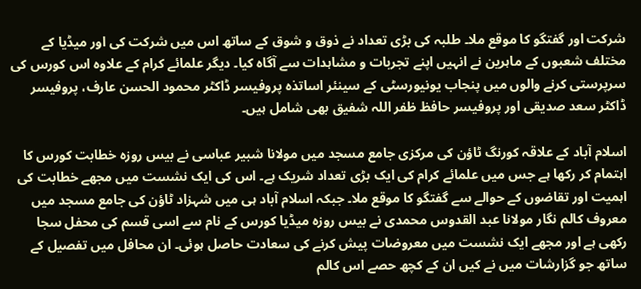شرکت اور گفتگو کا موقع ملا۔ طلبہ کی بڑی تعداد نے ذوق و شوق کے ساتھ اس میں شرکت کی اور میڈیا کے مختلف شعبوں کے ماہرین نے انہیں اپنے تجربات و مشاہدات سے آگاہ کیا۔ دیگر علمائے کرام کے علاوہ اس کورس کی سرپرستی کرنے والوں میں پنجاب یونیورسٹی کے سینئر اساتذہ پروفیسر ڈاکٹر محمود الحسن عارف، پروفیسر ڈاکٹر سعد صدیقی اور پروفیسر حافظ ظفر اللہ شفیق بھی شامل ہیں۔

اسلام آباد کے علاقہ کورنگ ٹاؤن کی مرکزی جامع مسجد میں مولانا شبیر عباسی نے بیس روزہ خطابت کورس کا اہتمام کر رکھا ہے جس میں علمائے کرام کی ایک بڑی تعداد شریک ہے۔ اس کی ایک نشست میں مجھے خطابت کی اہمیت اور تقاضوں کے حوالے سے گفتگو کا موقع ملا۔ جبکہ اسلام آباد ہی میں شہزاد ٹاؤن کی جامع مسجد میں معروف کالم نگار مولانا عبد القدوس محمدی نے بیس روزہ میڈیا کورس کے نام سے اسی قسم کی محفل سجا رکھی ہے اور مجھے ایک نشست میں معروضات پیش کرنے کی سعادت حاصل ہوئی۔ ان محافل میں تفصیل کے ساتھ جو گزارشات میں نے کیں ان کے کچھ حصے اس کالم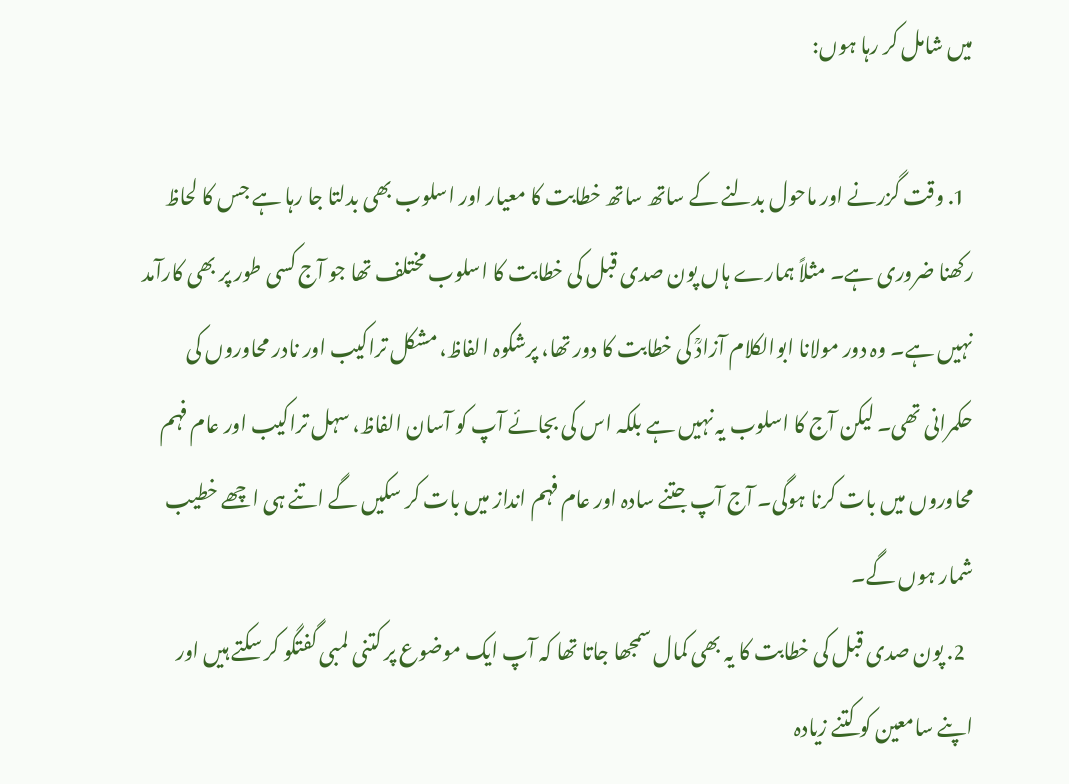میں شامل کر رہا ہوں:

  1. وقت گزرنے اور ماحول بدلنے کے ساتھ ساتھ خطابت کا معیار اور اسلوب بھی بدلتا جا رہا ہے جس کا لحاظ رکھنا ضروری ہے۔ مثلاً ہمارے ہاں پون صدی قبل کی خطابت کا اسلوب مختلف تھا جو آج کسی طور پر بھی کارآمد نہیں ہے۔ وہ دور مولانا ابوالکلام آزادؒ کی خطابت کا دور تھا، پرشکوہ الفاظ، مشکل تراکیب اور نادر محاوروں کی حکمرانی تھی۔ لیکن آج کا اسلوب یہ نہیں ہے بلکہ اس کی بجائے آپ کو آسان الفاظ، سہل تراکیب اور عام فہم محاوروں میں بات کرنا ہوگی۔ آج آپ جتنے سادہ اور عام فہم انداز میں بات کر سکیں گے اتنے ہی اچھے خطیب شمار ہوں گے۔
  2. پون صدی قبل کی خطابت کا یہ بھی کمال سمجھا جاتا تھا کہ آپ ایک موضوع پر کتنی لمبی گفتگو کر سکتے ہیں اور اپنے سامعین کو کتنے زیادہ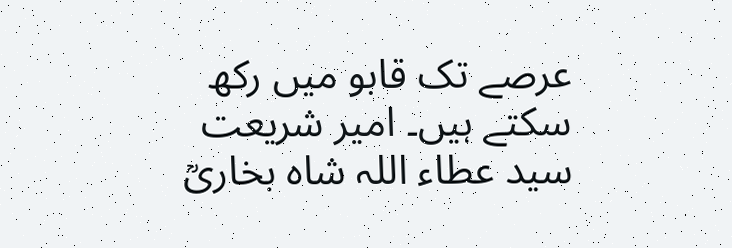عرصے تک قابو میں رکھ سکتے ہیں۔ امیر شریعت سید عطاء اللہ شاہ بخاریؒ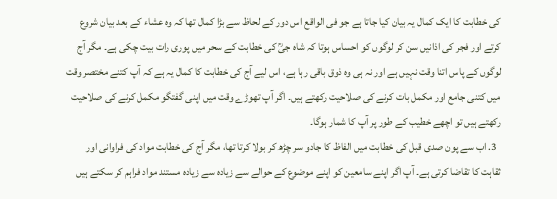کی خطابت کا ایک کمال یہ بیان کیا جاتا ہے جو فی الواقع اس دور کے لحاظ سے بڑا کمال تھا کہ وہ عشاء کے بعد بیان شروع کرتے اور فجر کی اذانیں سن کر لوگوں کو احساس ہوتا کہ شاہ جیؒ کی خطابت کے سحر میں پوری رات بیت چکی ہے۔ مگر آج لوگوں کے پاس اتنا وقت نہیں ہے اور نہ ہی وہ ذوق باقی رہا ہے، اس لیے آج کی خطابت کا کمال یہ ہے کہ آپ کتنے مختصر وقت میں کتنی جامع اور مکمل بات کرنے کی صلاحیت رکھتے ہیں۔ اگر آپ تھوڑے وقت میں اپنی گفتگو مکمل کرنے کی صلاحیت رکھتے ہیں تو اچھے خطیب کے طور پر آپ کا شمار ہوگا۔
  3. اب سے پون صدی قبل کی خطابت میں الفاظ کا جادو سر چڑھ کر بولا کرتا تھا، مگر آج کی خطابت مواد کی فراوانی اور ثقاہت کا تقاضا کرتی ہے۔ آپ اگر اپنے سامعین کو اپنے موضوع کے حوالے سے زیادہ سے زیادہ مستند مواد فراہم کر سکتے ہیں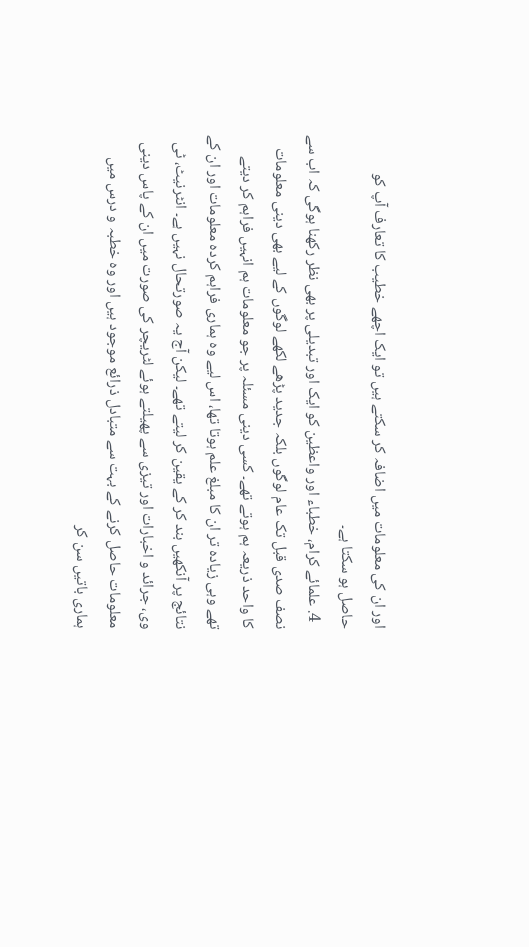اور ان کی معلومات میں اضافہ کر سکتے ہیں تو ایک اچھے خطیب کا تعارف آپ کو حاصل ہو سکتا ہے۔
  4. علمائے کرام، خطباء اور واعظین کو ایک اور تبدیلی پر بھی نظر رکھنا ہوگی کہ اب سے نصف صدی قبل تک عام لوگوں بلکہ جدید پڑھے لکھے لوگوں کے لیے بھی دینی معلومات کا واحد ذریعہ ہم ہوتے تھے۔ کسی دینی مسئلہ پر جو معلومات ہم انہیں فراہم کر دیتے تھے وہی زیادہ تر ان کا مبلغ علم ہوتا تھا، اس لیے وہ ہماری فراہم کردہ معلومات اور ان کے نتائج پر آنکھیں بند کر کے یقین کر لیتے تھے۔ لیکن آج یہ صورتحال نہیں ہے۔ انٹرنیٹ، ٹی وی، جرائد و اخبارات اور تیزی سے پھیلتے ہوئے لٹریچر کی صورت میں ان کے پاس دینی معلومات حاصل کرنے کے بہت سے متبادل ذرائع موجود ہیں اور وہ خطبہ و درس میں ہماری باتیں سن کر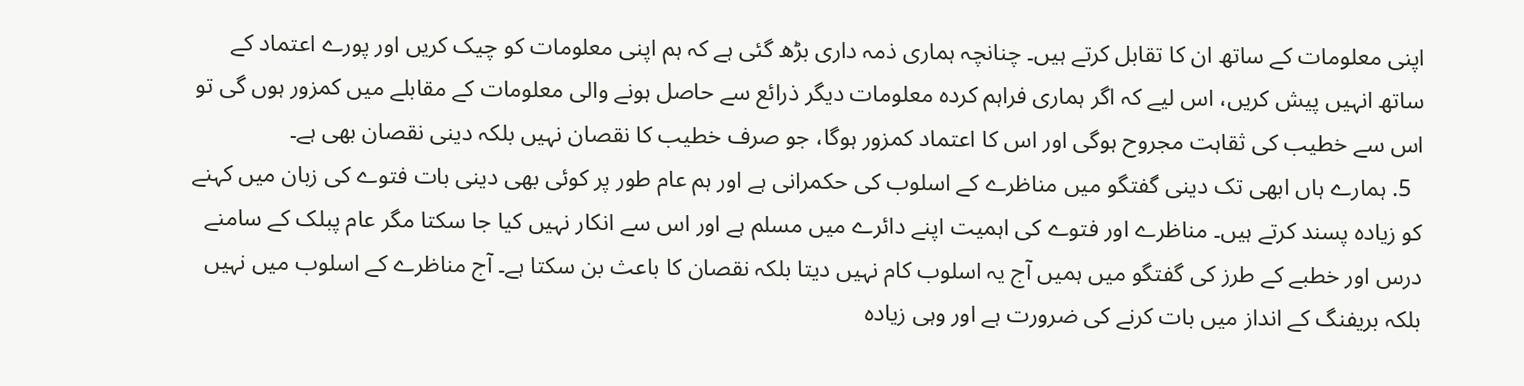اپنی معلومات کے ساتھ ان کا تقابل کرتے ہیں۔ چنانچہ ہماری ذمہ داری بڑھ گئی ہے کہ ہم اپنی معلومات کو چیک کریں اور پورے اعتماد کے ساتھ انہیں پیش کریں، اس لیے کہ اگر ہماری فراہم کردہ معلومات دیگر ذرائع سے حاصل ہونے والی معلومات کے مقابلے میں کمزور ہوں گی تو اس سے خطیب کی ثقاہت مجروح ہوگی اور اس کا اعتماد کمزور ہوگا، جو صرف خطیب کا نقصان نہیں بلکہ دینی نقصان بھی ہے۔
  5. ہمارے ہاں ابھی تک دینی گفتگو میں مناظرے کے اسلوب کی حکمرانی ہے اور ہم عام طور پر کوئی بھی دینی بات فتوے کی زبان میں کہنے کو زیادہ پسند کرتے ہیں۔ مناظرے اور فتوے کی اہمیت اپنے دائرے میں مسلم ہے اور اس سے انکار نہیں کیا جا سکتا مگر عام پبلک کے سامنے درس اور خطبے کے طرز کی گفتگو میں ہمیں آج یہ اسلوب کام نہیں دیتا بلکہ نقصان کا باعث بن سکتا ہے۔ آج مناظرے کے اسلوب میں نہیں بلکہ بریفنگ کے انداز میں بات کرنے کی ضرورت ہے اور وہی زیادہ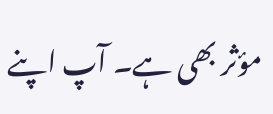مؤثر بھی ہے۔ آپ اپنے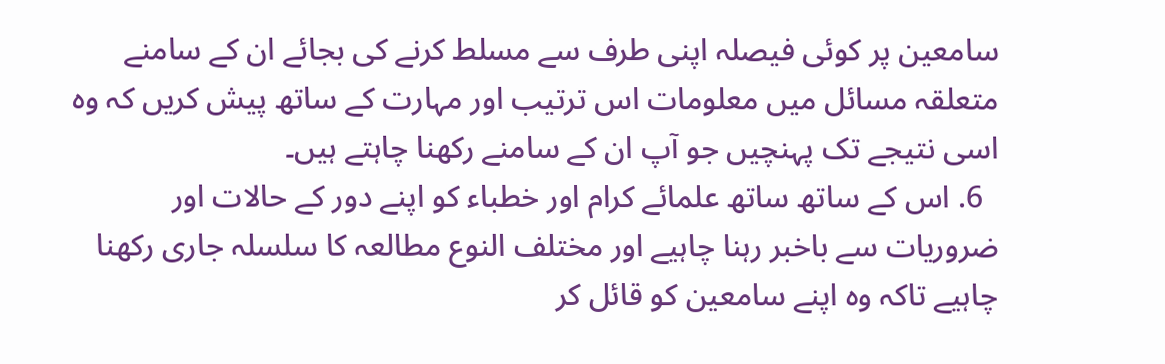سامعین پر کوئی فیصلہ اپنی طرف سے مسلط کرنے کی بجائے ان کے سامنے متعلقہ مسائل میں معلومات اس ترتیب اور مہارت کے ساتھ پیش کریں کہ وہ اسی نتیجے تک پہنچیں جو آپ ان کے سامنے رکھنا چاہتے ہیں۔
  6. اس کے ساتھ ساتھ علمائے کرام اور خطباء کو اپنے دور کے حالات اور ضروریات سے باخبر رہنا چاہیے اور مختلف النوع مطالعہ کا سلسلہ جاری رکھنا چاہیے تاکہ وہ اپنے سامعین کو قائل کر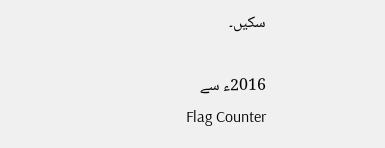سکیں۔

2016ء سے
Flag Counter